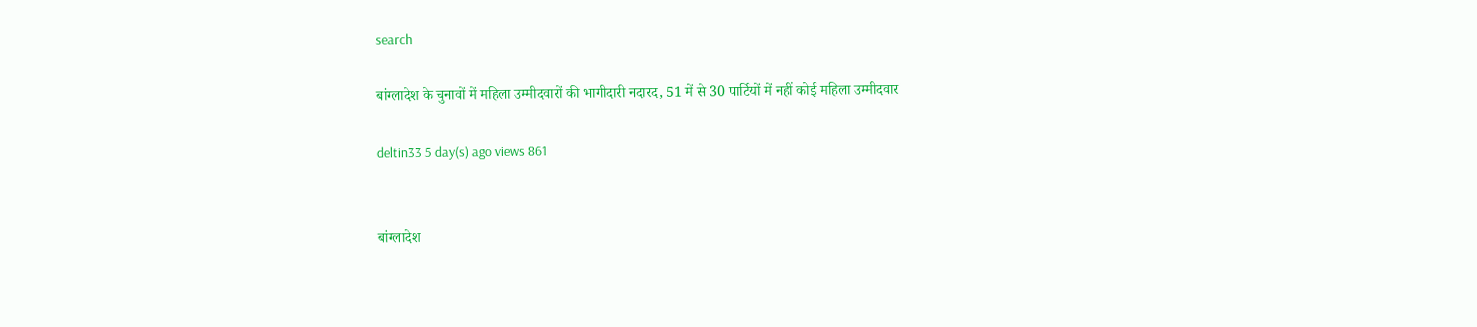search

बांग्लादेश के चुनावों में महिला उम्मीदवारों की भागीदारी नदारद, 51 में से 30 पार्टियों में नहीं कोई महिला उम्मीदवार

deltin33 5 day(s) ago views 861


बांग्लादेश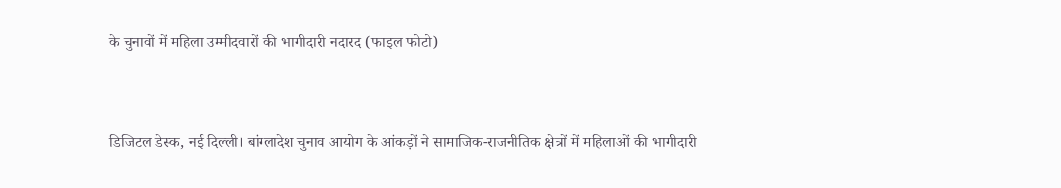के चुनावों में महिला उम्मीदवारों की भागीदारी नदारद (फाइल फोटो)



डिजिटल डेस्क, नई दिल्ली। बांग्लादेश चुनाव आयोग के आंकड़ों ने सामाजिक-राजनीतिक क्षेत्रों में महिलाओं की भागीदारी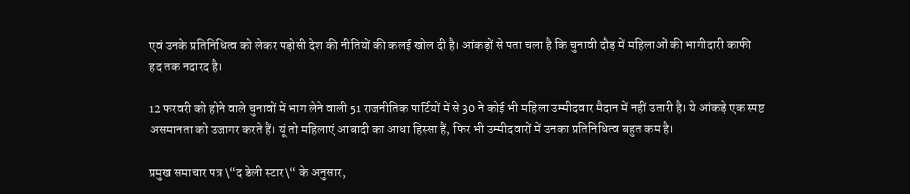एवं उनके प्रतिनिधित्व को लेकर पड़ोसी देश की नीतियों की कलई खोल दी है। आंकड़ों से पता चला है कि चुनावी दौड़ में महिलाओं की भागीदारी काफी हद तक नदारद है।

12 फरवरी को होने वाले चुनावों में भाग लेने वाली 51 राजनीतिक पार्टियों में से 30 ने कोई भी महिला उम्मीदवार मैदान में नहीं उतारी है। ये आंकड़े एक स्पष्ट असमानता को उजागर करते हैं। यूं तो महिलाएं आबादी का आधा हिस्सा हैं, फिर भी उम्मीदवारों में उनका प्रतिनिधित्व बहुत कम है।

प्रमुख समाचार पत्र \“द डेली स्टार\“ के अनुसार,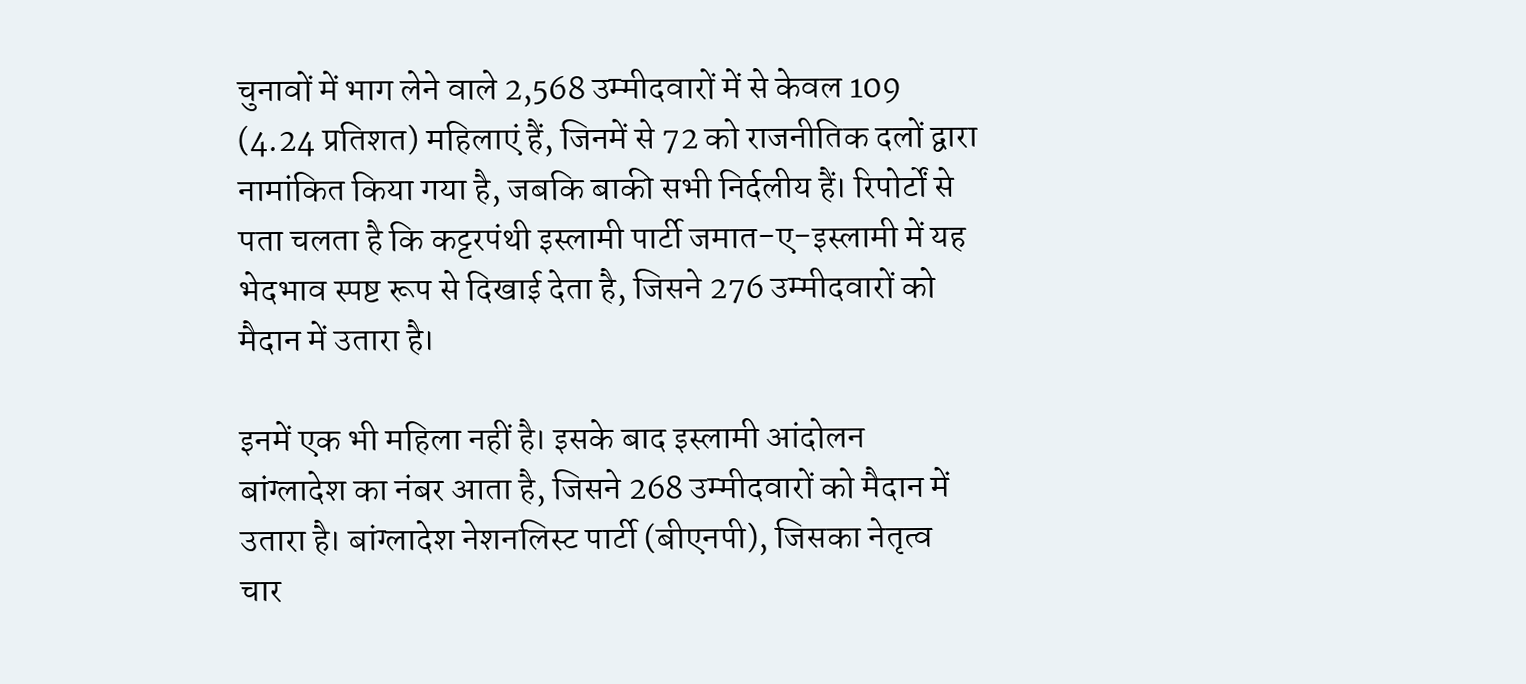चुनावों में भाग लेने वाले 2,568 उम्मीदवारों में से केवल 109 (4.24 प्रतिशत) महिलाएं हैं, जिनमें से 72 को राजनीतिक दलों द्वारा नामांकित किया गया है, जबकि बाकी सभी निर्दलीय हैं। रिपोर्टों से पता चलता है कि कट्टरपंथी इस्लामी पार्टी जमात-ए-इस्लामी में यह भेदभाव स्पष्ट रूप से दिखाई देता है, जिसने 276 उम्मीदवारों को मैदान में उतारा है।

इनमें एक भी महिला नहीं है। इसके बाद इस्लामी आंदोलन बांग्लादेश का नंबर आता है, जिसने 268 उम्मीदवारों को मैदान में उतारा है। बांग्लादेश नेशनलिस्ट पार्टी (बीएनपी), जिसका नेतृत्व चार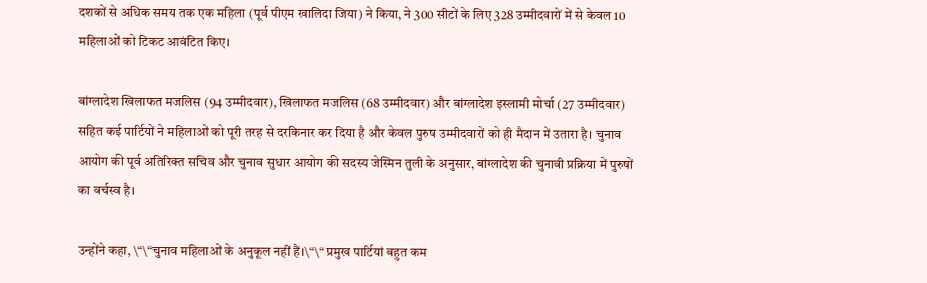दशकों से अधिक समय तक एक महिला (पूर्व पीएम खालिदा जिया) ने किया, ने 300 सीटों के लिए 328 उम्मीदवारों में से केवल 10 महिलाओं को टिकट आवंटित किए।

बांग्लादेश खिलाफत मजलिस (94 उम्मीदवार), खिलाफत मजलिस (68 उम्मीदवार) और बांग्लादेश इस्लामी मोर्चा (27 उम्मीदवार) सहित कई पार्टियों ने महिलाओं को पूरी तरह से दरकिनार कर दिया है और केवल पुरुष उम्मीदवारों को ही मैदान में उतारा है। चुनाव आयोग की पूर्व अतिरिक्त सचिव और चुनाव सुधार आयोग की सदस्य जेस्मिन तुली के अनुसार, बांग्लादेश की चुनावी प्रक्रिया में पुरुषों का वर्चस्व है।

उन्होंने कहा, \“\“चुनाव महिलाओं के अनुकूल नहीं हैं।\“\“ प्रमुख पार्टियां बहुत कम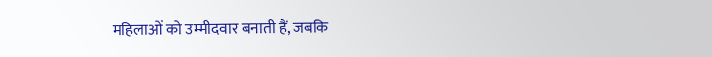महिलाओं को उम्मीदवार बनाती हैं, जबकि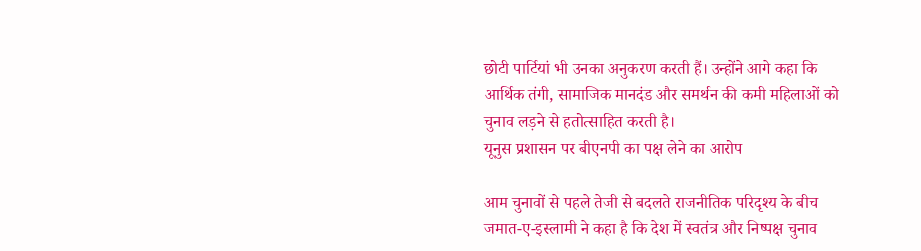छोटी पार्टियां भी उनका अनुकरण करती हैं। उन्होंने आगे कहा कि आर्थिक तंगी, सामाजिक मानदंड और समर्थन की कमी महिलाओं को चुनाव लड़ने से हतोत्साहित करती है।
यूनुस प्रशासन पर बीएनपी का पक्ष लेने का आरोप

आम चुनावों से पहले तेजी से बदलते राजनीतिक परिदृश्य के बीच जमात-ए-इस्लामी ने कहा है कि देश में स्वतंत्र और निष्पक्ष चुनाव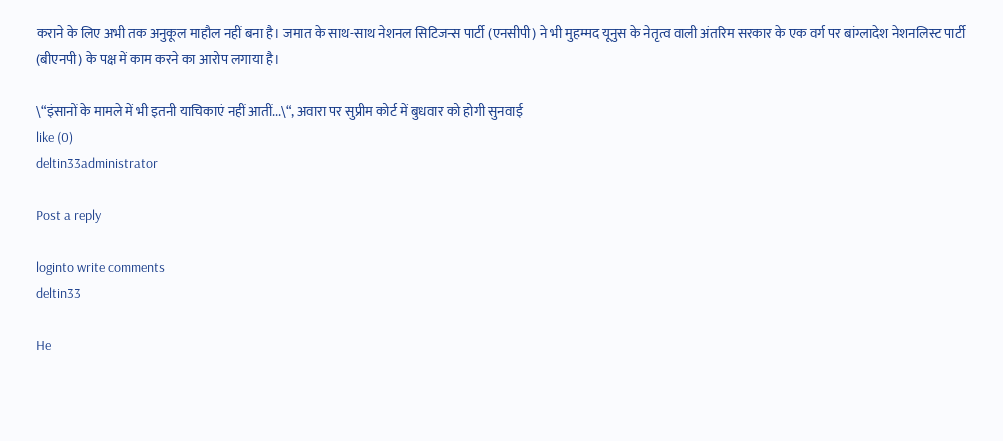कराने के लिए अभी तक अनुकूल माहौल नहीं बना है। जमात के साथ-साथ नेशनल सिटिजन्स पार्टी (एनसीपी) ने भी मुहम्मद यूनुस के नेतृत्व वाली अंतरिम सरकार के एक वर्ग पर बांग्लादेश नेशनलिस्ट पार्टी (बीएनपी) के पक्ष में काम करने का आरोप लगाया है।

\“इंसानों के मामले में भी इतनी याचिकाएं नहीं आतीं...\“, अवारा पर सुप्रीम कोर्ट में बुधवार को होगी सुनवाई
like (0)
deltin33administrator

Post a reply

loginto write comments
deltin33

He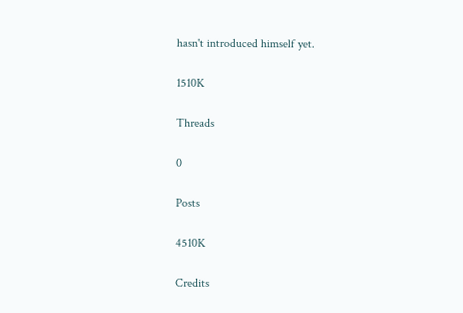hasn't introduced himself yet.

1510K

Threads

0

Posts

4510K

Credits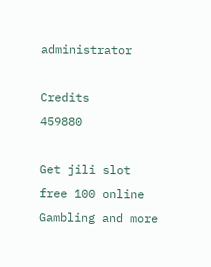administrator

Credits
459880

Get jili slot free 100 online Gambling and more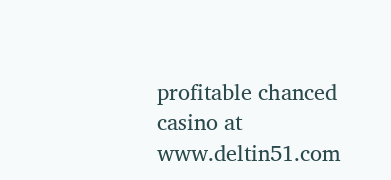profitable chanced casino at www.deltin51.com